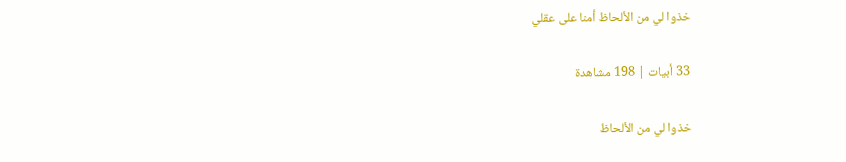خذوا لي من الألحاظ أمنا على عقلي

33 أبيات | 198 مشاهدة

خذوا لي من الألحاظ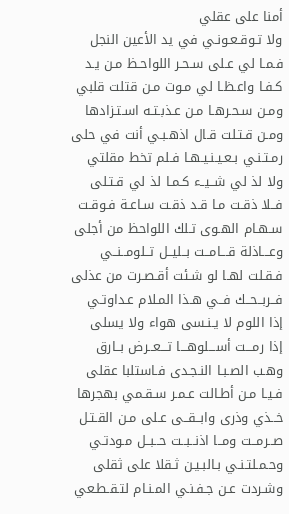أمنا على عقلي
ولا تـوقـعـونـي في يد الأعين النجل
فـمـا لي عـلى سـحـر اللواحـظ مـن يـد
كـفـا واعـظـا لي مـوت مـن قتلت قلبي
ومـن سـحـرهـا مـن عـذبـتـه اسـتـزادها
ومـن قـتـلت قـال اذهـبـي أنت في حلى
رمـتـنـي بـعـيـنـيـهـا فـلم تخط مقلتي
ولا لذ لي شــيــء كـمـا لذ لي قـتـلى
فــلا ذقـت مـا قـد ذقـت سـاعـة فـوقـت
سـهـام الهـوى تـلك اللواحظ من أجلى
وعـــاذلة قـــامــت بــليــل تــلومــنــي
فـقـلت لهـا لو شـئت أقـصـرت من عذلى
فــربــحــك فــي هـذا المـلام عـداوتـي
إذا اللوم لا يـنـسى هواء ولا يسلى
إذا رمـــت أســـلوهـــا تـــعــرض بــارق
وهـب الصـبـا النـجـدى فـاستلبا عقلى
فـيـا مـن أطـالت عـمـر سـقـمي بهجرها
خــذي وذرى وابــقــى عـلى مـن القـتـل
صــرمــت ومــا اذنــبــت حــبــل مـودتـي
وحـمـلتـنـي بـالبـيـن ثـقلا على ثقلى
وشـردت عـن جـفـنـي المـنـام لتـقـطـعي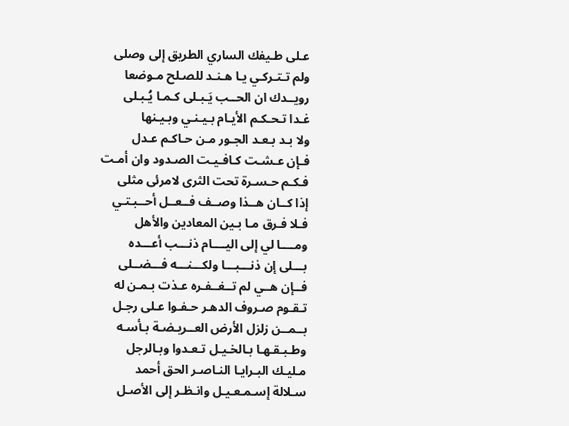عـلى طـيفك الساري الطريق إلى وصلى
ولم تـتـركـي يـا هـنـد للصـلح مـوضعا
رويــدك ان الحــب يَـبـلى كـمـا يُـبـلى
غـدا تـحـكـم الأيـام بـيـنـي وبـيـنها
ولا بـد بـعـد الجـور مـن حـاكـم عـدل
فـإن عـشـت كـافـيـت الصـدود وان أمـت
فـكـم حـسـرة تحت الثرى لامرئى مثلى
إذا كــان هــذا وصــف فــعــل أحــبـتـي
فـلا فـرق مـا بـين المعادين والأهل
ومــــا لي إلى اليــــام ذنـــب أعـــده
بـــلى إن ذنـــبـــا ولكـــنـــه فـــضــلى
فــإن هــي لم تــغــفـره عـذت بـمـن له
تـقـوم صـروف الدهـر حـفـوا عـلى رجـل
بــمــن زلزل الأرض العــريـضـة بـأسـه
وطـبـقـهـا بـالخـيـل تـعـدوا وبـالرجل
مـليـك البـرايـا النـاصـر الحق أحمد
سـلالة إسـمـعـيـل وانـظـر إلى الأصـل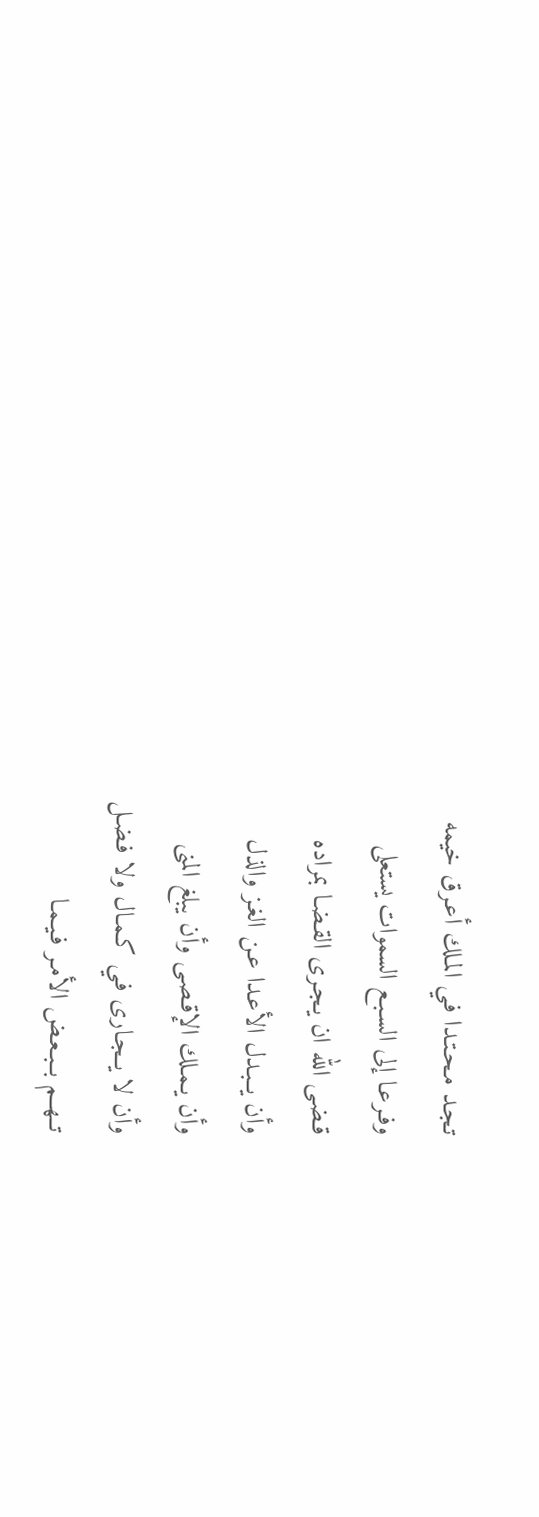تـجـد مـحـتـدا فـي المـلك أعـرق خيمه
وفـرعـا إلى السـبـع السموات يستعلى
قـضـى الله ان يـجـرى القـضـا بمراده
وأن يــبـدل الأعـدا عـن الغـز والذل
وأن يـمـلك الإقـصـى وأن يبلغ المنى
وأن لا يــجـارى فـي كـمـال ولا فـضـل
تــهــم بــبـعـض الأمـر فـيـمـا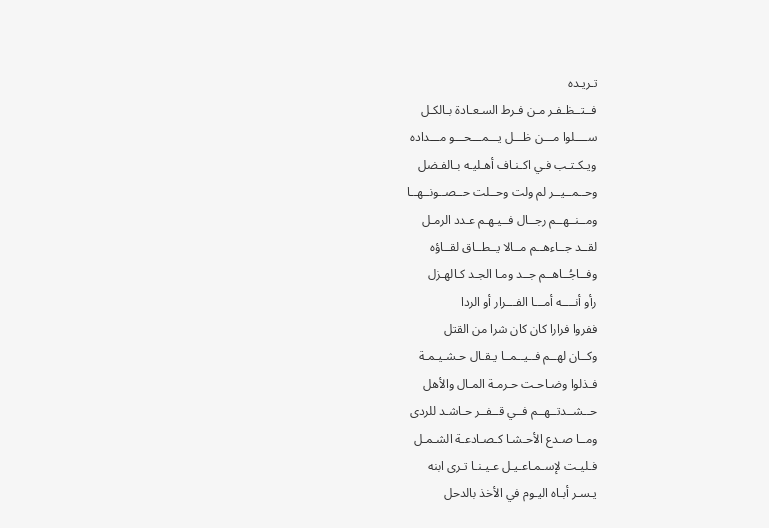تـريـده
فــتــظـفـر مـن فـرط السـعـادة بـالكـل
ســــلوا مـــن ظـــل يـــمـــحـــو مـــداده
ويـكـتـب فـي اكـنـاف أهـليـه بـالفـضل
وحــمــيــر لم ولت وحــلت حــصــونــهــا
ومــنــهــم رجــال فــيـهـم عـدد الرمـل
لقــد جــاءهــم مــالا يــطــاق لقــاؤه
وفــاجُــاهــم جــد ومـا الجـد كـالهـزل
رأو أنــــه أمـــا الفـــرار أو الردا
ففروا فرارا كان كان شرا من القتل
وكــان لهــم فــيــمــا يـقـال حـشـيـمـة
فـذلوا وضـاحـت حـرمـة المـال والأهل
حــشــدتــهــم فــي قــفــر حـاشـد للردى
ومــا صـدع الأحـشـا كـصـادعـة الشـمـل
فـليـت لإسـمـاعـيـل عـيـنـا تـرى ابنه
يـسـر أبـاه اليـوم في الأخذ بالدحل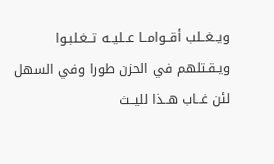ويــغــلب أقــوامــا عــليــه تــغـلبـوا
ويـقـتلهم في الحزن طورا وفي السهل
لئن غــاب هــذا لليــث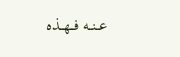عــنــه فــهــذه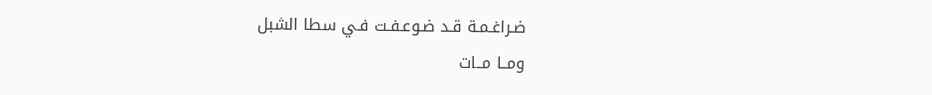ضـراغـمـة قـد ضـوعـفـت فـي سطا الشبل
ومــا مــات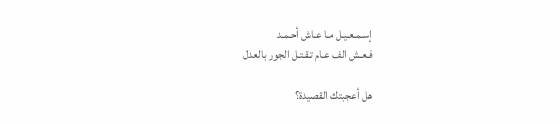إسـمـعـيـل مـا عـاش أحـمـد
فـعـش الف عـام تـقـتـل الجور بالعدل

هل أعجبتك القصيدة؟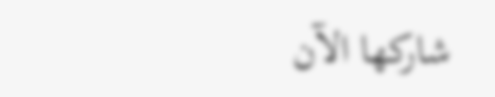شاركها الآن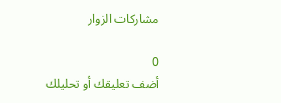مشاركات الزوار

0
أضف تعليقك أو تحليلك